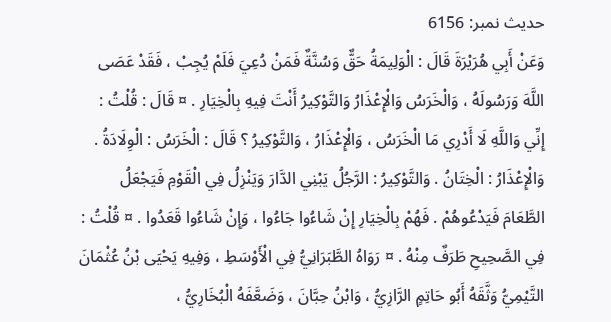حدیث نمبر: 6156
وَعَنْ أَبِي هُرَيْرَةَ قَالَ : الْوَلِيمَةُ حَقٌّ وَسُنَّةٌ فَمَنْ دُعِيَ فَلَمْ يُجِبْ ، فَقَدْ عَصَى اللَّهَ وَرَسُولَهُ ، وَالْخَرَسُ وَالْإِعْذَارُ وَالتَّوْكِيرُ أَنْتَ فِيهِ بِالْخِيَارِ . ¤ قَالَ : قُلْتُ : إِنِّي وَاللَّهِ لَا أَدْرِي مَا الْخَرَسُ ، وَالْإِعْذَارُ ، وَالتَّوْكِيرُ ؟ قَالَ : الْخَرَسُ : الْوِلَادَةُ . وَالْإِعْذَارُ : الْخِتَانُ . وَالتَّوْكِيرُ : الرَّجُلُ يَبْنِي الدَّارَ وَيَنْزِلُ فِي الْقَوْمِ فَيَجْعَلُ الطَّعَامَ فَيَدْعُوهُمْ . فَهُمْ بِالْخِيَارِ إِنْ شَاءُوا جَاءُوا ، وَإِنْ شَاءُوا قَعَدُوا . ¤ قُلْتُ : فِي الصَّحِيحِ طَرَفٌ مِنْهُ . ¤ رَوَاهُ الطَّبَرَانِيُّ فِي الْأَوْسَطِ ، وَفِيهِ يَحْيَى بْنُ عُثْمَانَ التَّيْمِيُّ وَثَّقَهُ أَبُو حَاتِمٍ الرَّازِيُّ ، وَابْنُ حِبَّانَ ، وَضَعَّفَهُ الْبُخَارِيُّ ،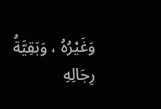وَغَيْرُهُ ، وَبَقِيَّةُ رِجَالِهِ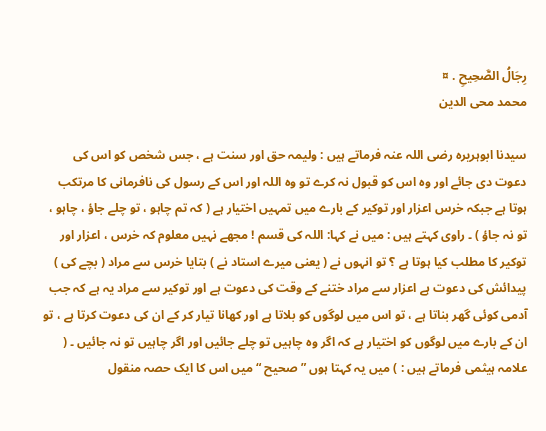رِجَالُ الصَّحِيحِ . ¤
محمد محی الدین

سیدنا ابوہریرہ رضی اللہ عنہ فرماتے ہیں : ولیمہ حق اور سنت ہے ، جس شخص کو اس کی دعوت دی جائے اور وہ اس کو قبول نہ کرے تو وہ اللہ اور اس کے رسول کی نافرمانی کا مرتکب ہوتا ہے جبکہ خرس اعزار اور توکیر کے بارے میں تمہیں اختیار ہے ( کہ تم چاہو ، تو چلے جاؤ ، چاہو ، تو نہ جاؤ ) ۔ راوی کہتے ہیں : میں نے کہا: اللہ کی قسم ! مجھے نہیں معلوم کہ خرس ، اعزار اور توکیر کا مطلب کیا ہوتا ہے ؟ تو انہوں نے ( یعنی میرے استاد نے ) بتایا خرس سے مراد ( بچے کی ) پیدائش کی دعوت ہے اعزار سے مراد ختنے کے وقت کی دعوت ہے اور توکیر سے مراد یہ ہے کہ جب آدمی کوئی گھر بناتا ہے ، تو اس میں لوگوں کو بلاتا ہے اور کھانا تیار کر کے ان کی دعوت کرتا ہے ، تو ان کے بارے میں لوگوں کو اختیار ہے کہ اگر وہ چاہیں تو چلے جائیں اور اگر چاہیں تو نہ جائیں ۔ ( علامہ ہیثمی فرماتے ہیں : ) میں یہ کہتا ہوں ” صحیح “ میں اس کا ایک حصہ منقول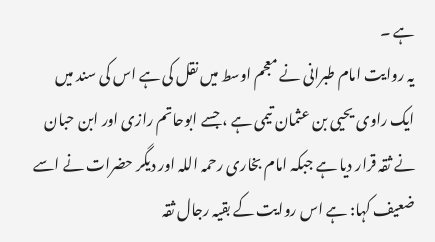ہے ۔
یہ روایت امام طبرانی نے معجم اوسط میں نقل کی ہے اس کی سند میں ایک راوی یحیی بن عثمان تیمی ہے ، جسے ابوحاتم رازی اور ابن حبان نے ثقہ قرار دیا ہے جبکہ امام بخاری رحمہ اللہ اور دیگر حضرات نے اسے ضعیف کہا: ہے اس روایت کے بقیہ رجال ثقہ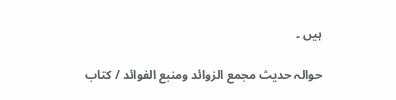ہیں ۔

حوالہ حدیث مجمع الزوائد ومنبع الفوائد / كتاب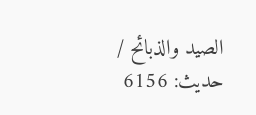الصيد والذبائح / حدیث: 6156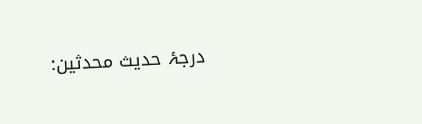درجۂ حدیث محدثین: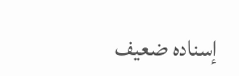إسناده ضعیف